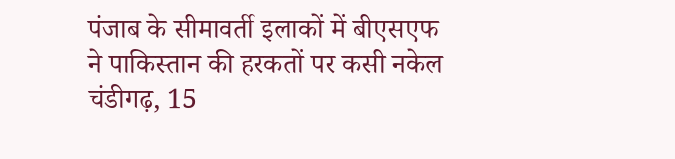पंजाब के सीमावर्ती इलाकों में बीएसएफ ने पाकिस्तान की हरकतों पर कसी नकेल
चंडीगढ़, 15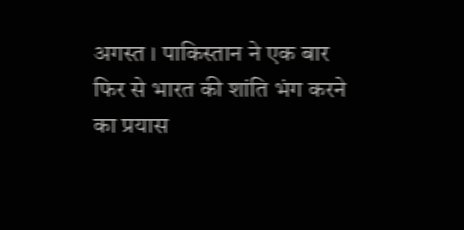अगस्त । पाकिस्तान ने एक बार फिर से भारत की शांति भंग करने का प्रयास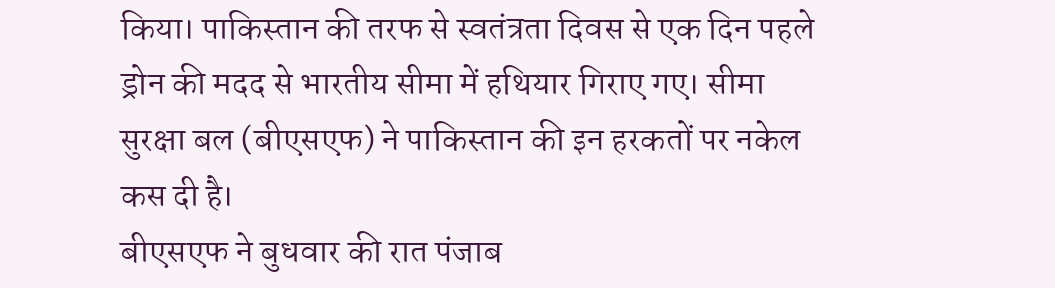किया। पाकिस्तान की तरफ से स्वतंत्रता दिवस से एक दिन पहले ड्रोन की मदद से भारतीय सीमा में हथियार गिराए गए। सीमा सुरक्षा बल (बीएसएफ) ने पाकिस्तान की इन हरकतों पर नकेल कस दी है।
बीएसएफ ने बुधवार की रात पंजाब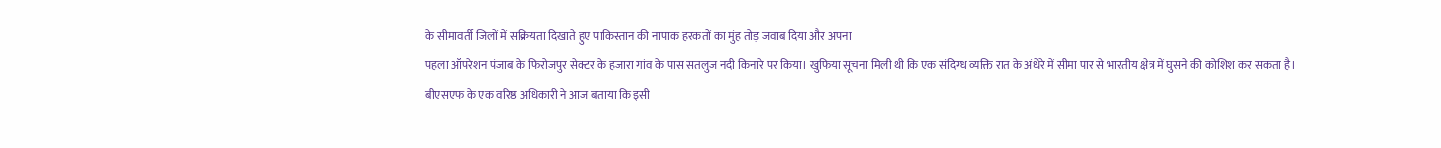के सीमावर्ती जिलों में सक्रियता दिखाते हुए पाकिस्तान की नापाक हरकतों का मुंह तोड़ जवाब दिया और अपना
पहला ऑपरेशन पंजाब के फिरोजपुर सेक्टर के हजारा गांव के पास सतलुज नदी किनारे पर किया। खुफिया सूचना मिली थी कि एक संदिग्ध व्यक्ति रात के अंधेरे में सीमा पार से भारतीय क्षेत्र में घुसने की कोशिश कर सकता है।
बीएसएफ के एक वरिष्ठ अधिकारी ने आज बताया कि इसी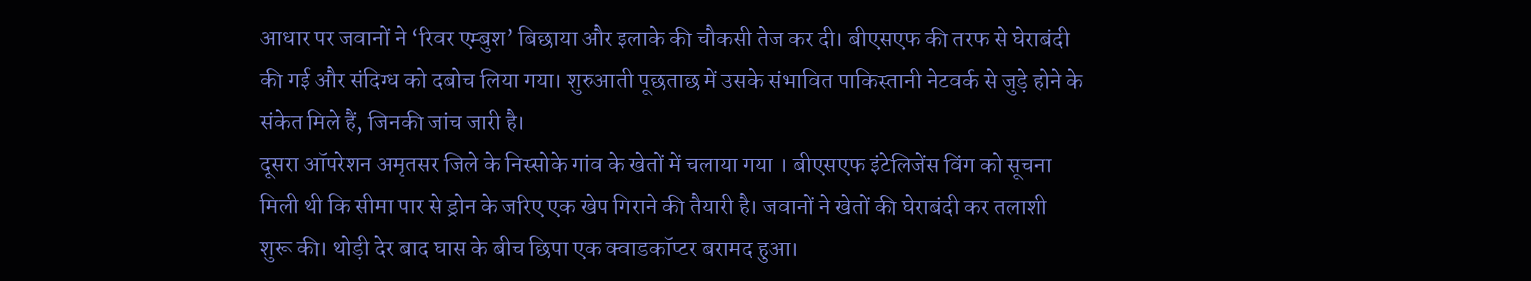आधार पर जवानों ने ‘रिवर एम्बुश’ बिछाया और इलाके की चौकसी तेज कर दी। बीएसएफ की तरफ से घेराबंदी की गई और संदिग्ध को दबोच लिया गया। शुरुआती पूछताछ में उसके संभावित पाकिस्तानी नेटवर्क से जुड़े होने के संकेत मिले हैं, जिनकी जांच जारी है।
दूसरा ऑपरेशन अमृतसर जिले के निस्सोके गांव के खेतों में चलाया गया । बीएसएफ इंटेलिजेंस विंग को सूचना मिली थी कि सीमा पार से ड्रोन के जरिए एक खेप गिराने की तैयारी है। जवानों ने खेतों की घेराबंदी कर तलाशी शुरू की। थोड़ी देर बाद घास के बीच छिपा एक क्वाडकॉप्टर बरामद हुआ।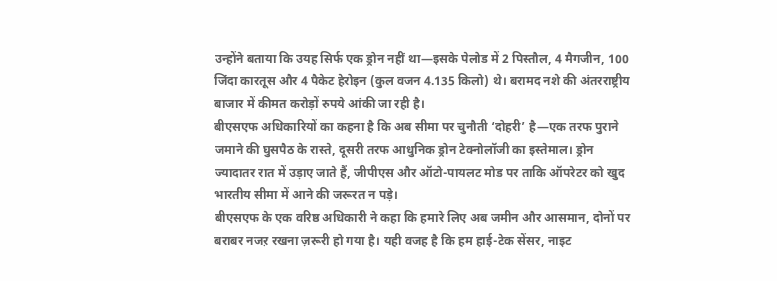उन्होंने बताया कि उयह सिर्फ एक ड्रोन नहीं था—इसके पेलोड में 2 पिस्तौल, 4 मैगजीन, 100 जिंदा कारतूस और 4 पैकेट हेरोइन (कुल वजन 4.135 किलो) थे। बरामद नशे की अंतरराष्ट्रीय बाजार में कीमत करोड़ों रुपये आंकी जा रही है।
बीएसएफ अधिकारियों का कहना है कि अब सीमा पर चुनौती ‘दोहरी’ है—एक तरफ पुराने जमाने की घुसपैठ के रास्ते, दूसरी तरफ आधुनिक ड्रोन टेक्नोलॉजी का इस्तेमाल। ड्रोन ज्यादातर रात में उड़ाए जाते हैं, जीपीएस और ऑटो-पायलट मोड पर ताकि ऑपरेटर को खुद भारतीय सीमा में आने की जरूरत न पड़े।
बीएसएफ के एक वरिष्ठ अधिकारी ने कहा कि हमारे लिए अब जमीन और आसमान, दोनों पर बराबर नजऱ रखना ज़रूरी हो गया है। यही वजह है कि हम हाई-टेक सेंसर, नाइट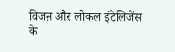विजऩ और लोकल इंटेलिजेंस के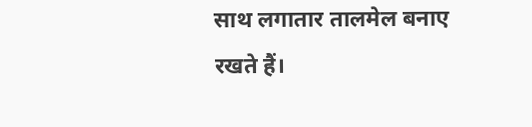साथ लगातार तालमेल बनाए रखते हैं।